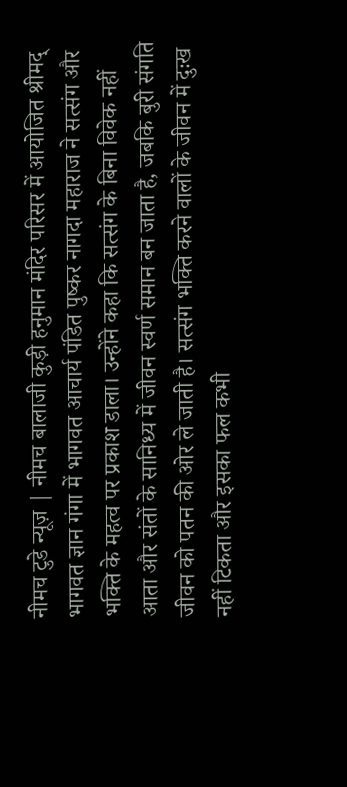नीमच टुडे न्यूज़ | नीमच बालाजी कुड़ी हनुमान मंदिर परिसर में आयोजित श्रीमद् भागवत ज्ञान गंगा में भागवत आचार्य पंडित पुष्कर नागदा महाराज ने सत्संग और भक्ति के महत्व पर प्रकाश डाला। उन्होंने कहा कि सत्संग के बिना विवेक नहीं आता और संतों के सानिध्य में जीवन स्वर्ण समान बन जाता है, जबकि बुरी संगति जीवन को पतन की ओर ले जाती है। सत्संग भक्ति करने वालों के जीवन में दुःख नहीं टिकता और इसका फल कभी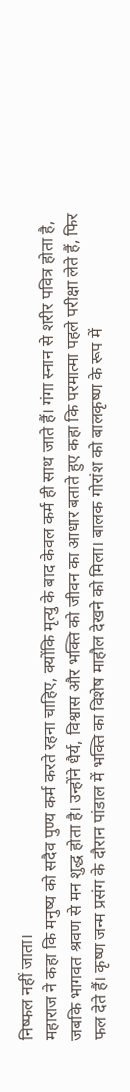निष्फल नहीं जाता।
महाराज ने कहा कि मनुष्य को सदैव पुण्य कर्म करते रहना चाहिए, क्योंकि मृत्यु के बाद केवल कर्म ही साथ जाते हैं। गंगा स्नान से शरीर पवित्र होता है, जबकि भागवत श्रवण से मन शुद्ध होता है। उन्होंने धैर्य, विश्वास और भक्ति को जीवन का आधार बताते हुए कहा कि परमात्मा पहले परीक्षा लेते हैं, फिर फल देते हैं। कृष्ण जन्म प्रसंग के दौरान पांडाल में भक्ति का विशेष माहौल देखने को मिला। बालक गोरांश को बालकृष्ण के रूप में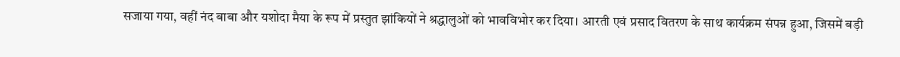सजाया गया, वहीं नंद बाबा और यशोदा मैया के रूप में प्रस्तुत झांकियों ने श्रद्धालुओं को भावविभोर कर दिया। आरती एवं प्रसाद वितरण के साथ कार्यक्रम संपन्न हुआ, जिसमें बड़ी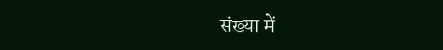संख्या में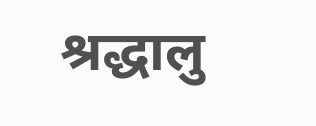श्रद्धालु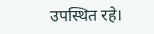उपस्थित रहे।